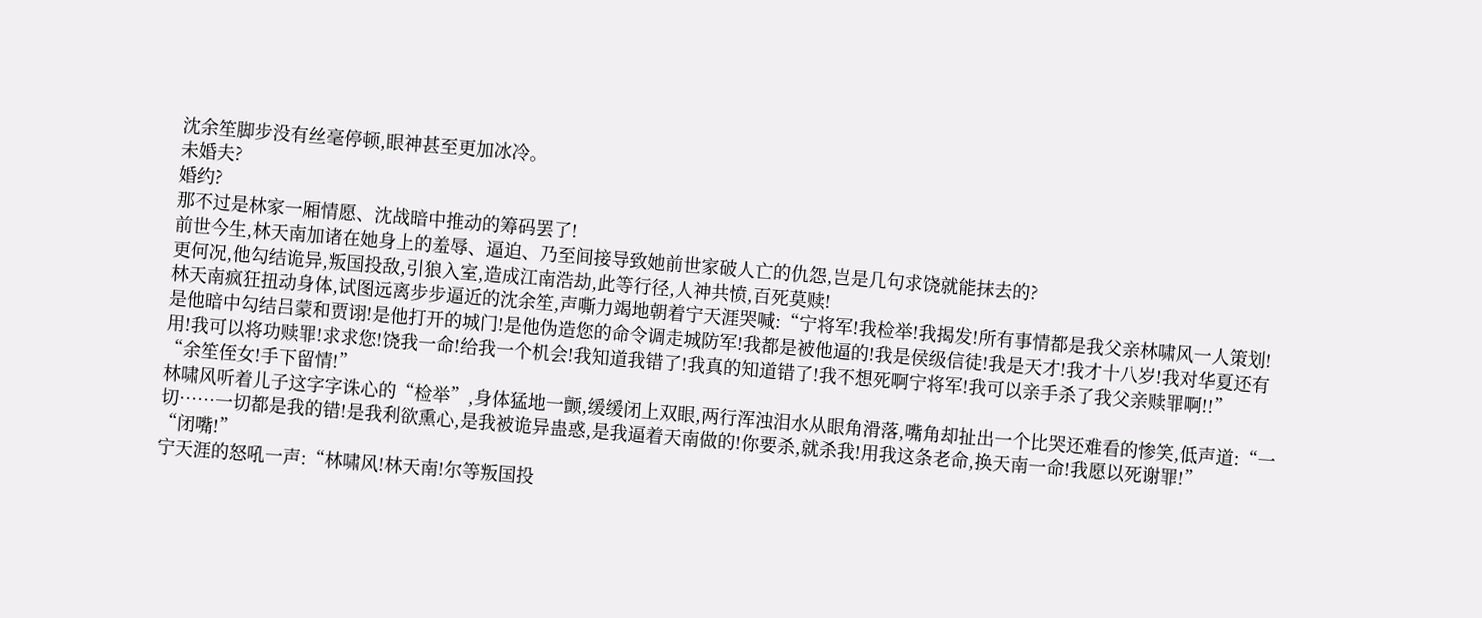沈余笙脚步没有丝毫停顿,眼神甚至更加冰冷。
未婚夫?
婚约?
那不过是林家一厢情愿、沈战暗中推动的筹码罢了!
前世今生,林天南加诸在她身上的羞辱、逼迫、乃至间接导致她前世家破人亡的仇怨,岂是几句求饶就能抹去的?
更何况,他勾结诡异,叛国投敌,引狼入室,造成江南浩劫,此等行径,人神共愤,百死莫赎!
林天南疯狂扭动身体,试图远离步步逼近的沈余笙,声嘶力竭地朝着宁天涯哭喊:“宁将军!我检举!我揭发!所有事情都是我父亲林啸风一人策划!是他暗中勾结吕蒙和贾诩!是他打开的城门!是他伪造您的命令调走城防军!我都是被他逼的!我是侯级信徒!我是天才!我才十八岁!我对华夏还有用!我可以将功赎罪!求求您!饶我一命!给我一个机会!我知道我错了!我真的知道错了!我不想死啊宁将军!我可以亲手杀了我父亲赎罪啊!!”
“余笙侄女!手下留情!”
林啸风听着儿子这字字诛心的“检举”,身体猛地一颤,缓缓闭上双眼,两行浑浊泪水从眼角滑落,嘴角却扯出一个比哭还难看的惨笑,低声道:“一切……一切都是我的错!是我利欲熏心,是我被诡异蛊惑,是我逼着天南做的!你要杀,就杀我!用我这条老命,换天南一命!我愿以死谢罪!”
“闭嘴!”
宁天涯的怒吼一声:“林啸风!林天南!尔等叛国投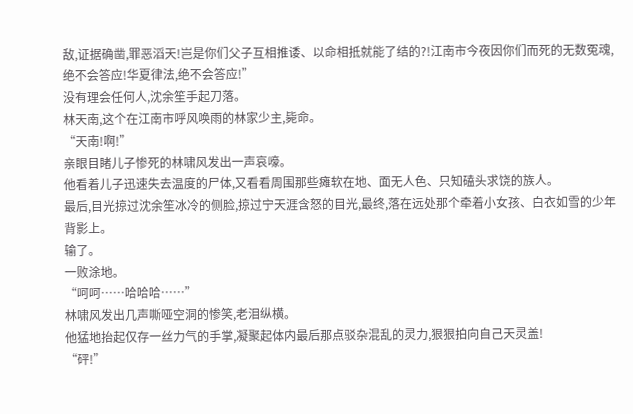敌,证据确凿,罪恶滔天!岂是你们父子互相推诿、以命相抵就能了结的?!江南市今夜因你们而死的无数冤魂,绝不会答应!华夏律法,绝不会答应!”
没有理会任何人,沈余笙手起刀落。
林天南,这个在江南市呼风唤雨的林家少主,毙命。
“天南!啊!”
亲眼目睹儿子惨死的林啸风发出一声哀嚎。
他看着儿子迅速失去温度的尸体,又看看周围那些瘫软在地、面无人色、只知磕头求饶的族人。
最后,目光掠过沈余笙冰冷的侧脸,掠过宁天涯含怒的目光,最终,落在远处那个牵着小女孩、白衣如雪的少年背影上。
输了。
一败涂地。
“呵呵……哈哈哈……”
林啸风发出几声嘶哑空洞的惨笑,老泪纵横。
他猛地抬起仅存一丝力气的手掌,凝聚起体内最后那点驳杂混乱的灵力,狠狠拍向自己天灵盖!
“砰!”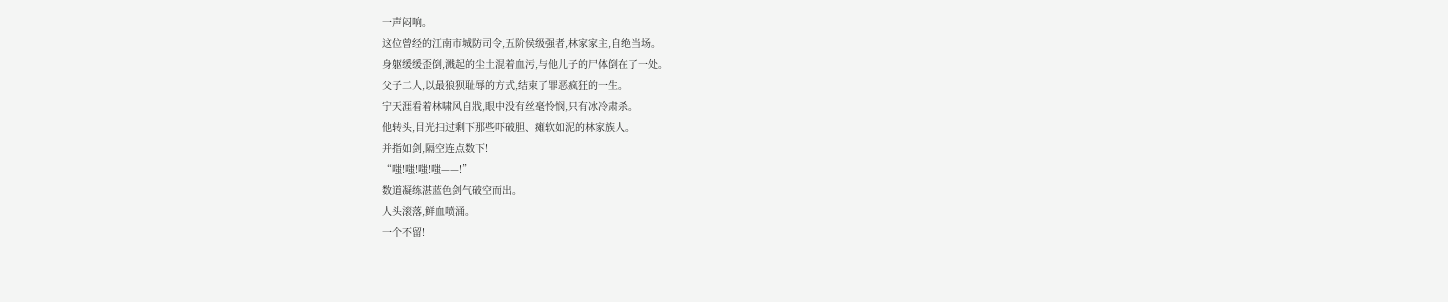一声闷响。
这位曾经的江南市城防司令,五阶侯级强者,林家家主,自绝当场。
身躯缓缓歪倒,溅起的尘土混着血污,与他儿子的尸体倒在了一处。
父子二人,以最狼狈耻辱的方式,结束了罪恶疯狂的一生。
宁天涯看着林啸风自戕,眼中没有丝毫怜悯,只有冰冷肃杀。
他转头,目光扫过剩下那些吓破胆、瘫软如泥的林家族人。
并指如剑,隔空连点数下!
“嗤!嗤!嗤!嗤——!”
数道凝练湛蓝色剑气破空而出。
人头滚落,鲜血喷涌。
一个不留!